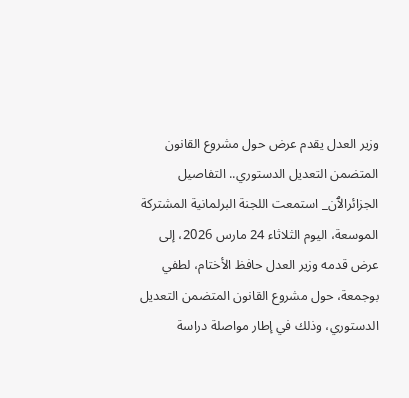وزير العدل يقدم عرض حول مشروع القانون المتضمن التعديل الدستوري.. التفاصيل
الجزائرالٱن_ استمعت اللجنة البرلمانية المشتركة الموسعة، اليوم الثلاثاء 24 مارس 2026، إلى عرض قدمه وزير العدل حافظ الأختام، لطفي بوجمعة، حول مشروع القانون المتضمن التعديل الدستوري، وذلك في إطار مواصلة دراسة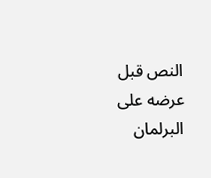النص قبل عرضه على البرلمان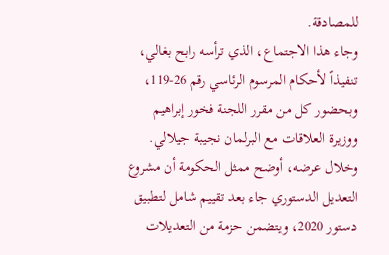للمصادقة.
وجاء هذا الاجتماع، الذي ترأسه رابح بغالي، تنفيذاً لأحكام المرسوم الرئاسي رقم 26-119، وبحضور كل من مقرر اللجنة فخور إبراهيم ووزيرة العلاقات مع البرلمان نجيبة جيلالي.
وخلال عرضه، أوضح ممثل الحكومة أن مشروع التعديل الدستوري جاء بعد تقييم شامل لتطبيق دستور 2020، ويتضمن حزمة من التعديلات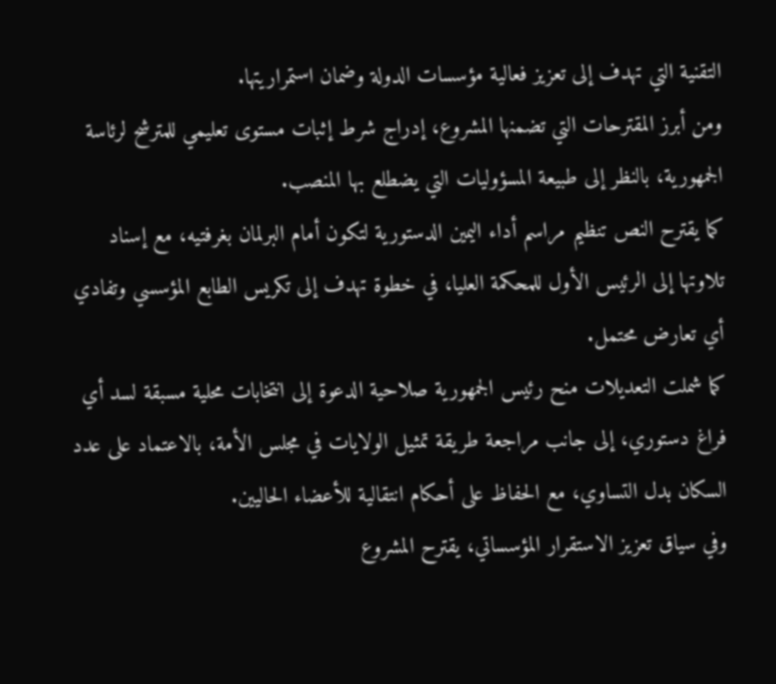التقنية التي تهدف إلى تعزيز فعالية مؤسسات الدولة وضمان استمراريتها.
ومن أبرز المقترحات التي تضمنها المشروع، إدراج شرط إثبات مستوى تعليمي للمترشح لرئاسة الجمهورية، بالنظر إلى طبيعة المسؤوليات التي يضطلع بها المنصب.
كما يقترح النص تنظيم مراسم أداء اليمين الدستورية لتكون أمام البرلمان بغرفتيه، مع إسناد تلاوتها إلى الرئيس الأول للمحكمة العليا، في خطوة تهدف إلى تكريس الطابع المؤسسي وتفادي أي تعارض محتمل.
كما شملت التعديلات منح رئيس الجمهورية صلاحية الدعوة إلى انتخابات محلية مسبقة لسد أي فراغ دستوري، إلى جانب مراجعة طريقة تمثيل الولايات في مجلس الأمة، بالاعتماد على عدد السكان بدل التساوي، مع الحفاظ على أحكام انتقالية للأعضاء الحاليين.
وفي سياق تعزيز الاستقرار المؤسساتي، يقترح المشروع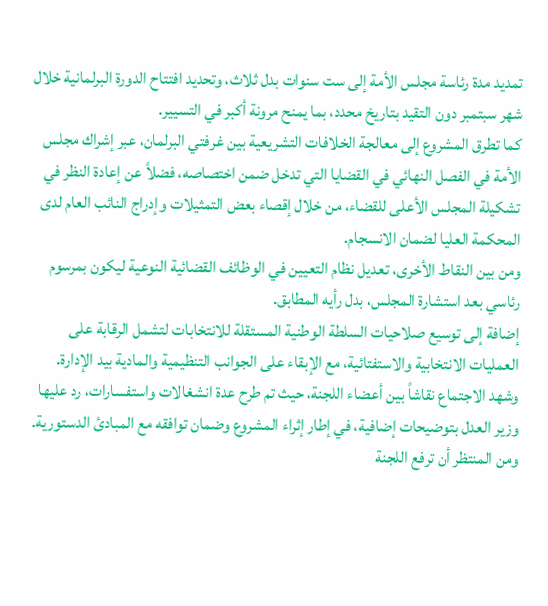تمديد مدة رئاسة مجلس الأمة إلى ست سنوات بدل ثلاث، وتحديد افتتاح الدورة البرلمانية خلال شهر سبتمبر دون التقيد بتاريخ محدد، بما يمنح مرونة أكبر في التسيير.
كما تطرق المشروع إلى معالجة الخلافات التشريعية بين غرفتي البرلمان، عبر إشراك مجلس الأمة في الفصل النهائي في القضايا التي تدخل ضمن اختصاصه، فضلاً عن إعادة النظر في تشكيلة المجلس الأعلى للقضاء، من خلال إقصاء بعض التمثيلات وإدراج النائب العام لدى المحكمة العليا لضمان الانسجام.
ومن بين النقاط الأخرى، تعديل نظام التعيين في الوظائف القضائية النوعية ليكون بمرسوم رئاسي بعد استشارة المجلس، بدل رأيه المطابق.
إضافة إلى توسيع صلاحيات السلطة الوطنية المستقلة للانتخابات لتشمل الرقابة على العمليات الانتخابية والاستفتائية، مع الإبقاء على الجوانب التنظيمية والمادية بيد الإدارة.
وشهد الاجتماع نقاشاً بين أعضاء اللجنة، حيث تم طرح عدة انشغالات واستفسارات، رد عليها وزير العدل بتوضيحات إضافية، في إطار إثراء المشروع وضمان توافقه مع المبادئ الدستورية.
ومن المنتظر أن ترفع اللجنة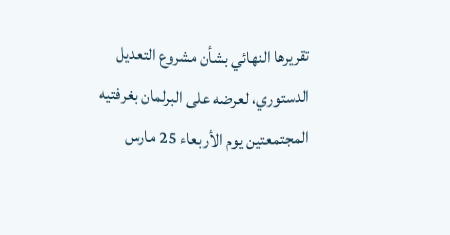تقريرها النهائي بشأن مشروع التعديل الدستوري، لعرضه على البرلمان بغرفتيه المجتمعتين يوم الأربعاء 25 مارس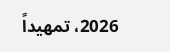2026، تمهيداً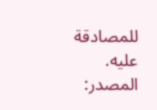للمصادقة عليه.
المصدر: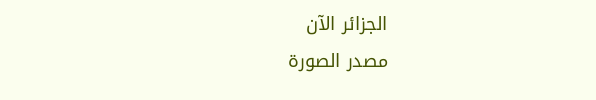الجزائر الآن
مصدر الصورة